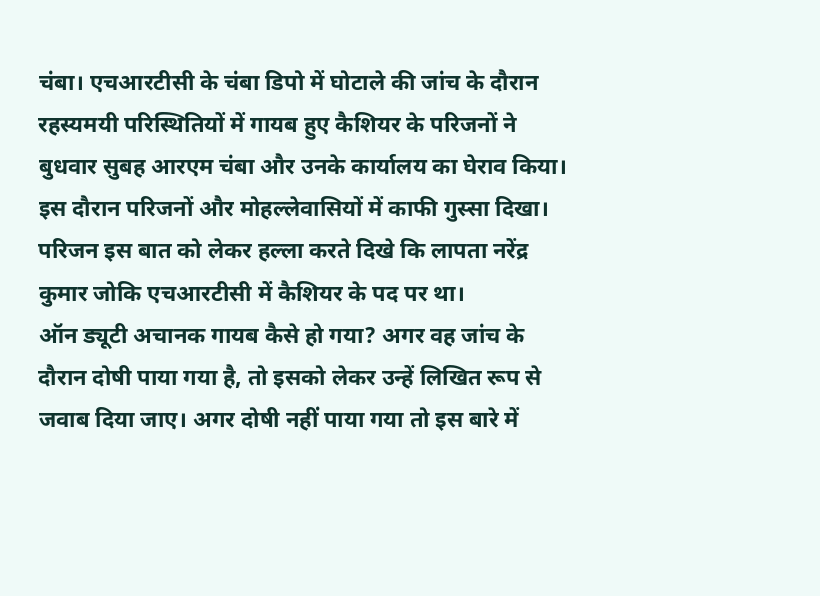चंबा। एचआरटीसी के चंबा डिपो में घोटाले की जांच के दौरान रहस्यमयी परिस्थितियों में गायब हुए कैशियर के परिजनों ने बुधवार सुबह आरएम चंबा और उनके कार्यालय का घेराव किया। इस दौरान परिजनों और मोहल्लेवासियों में काफी गुस्सा दिखा। परिजन इस बात को लेकर हल्ला करते दिखे कि लापता नरेंद्र कुमार जोकि एचआरटीसी में कैशियर के पद पर था।
ऑन ड्यूटी अचानक गायब कैसे हो गया? अगर वह जांच के दौरान दोषी पाया गया है, तो इसको लेकर उन्हें लिखित रूप से जवाब दिया जाए। अगर दोषी नहीं पाया गया तो इस बारे में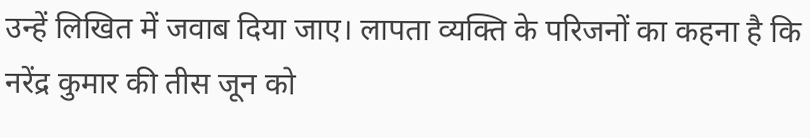उन्हें लिखित में जवाब दिया जाए। लापता व्यक्ति के परिजनों का कहना है कि नरेंद्र कुमार की तीस जून को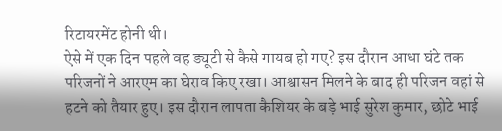रिटायरमेंट होनी थी।
ऐसे में एक दिन पहले वह ड्यूटी से कैसे गायब हो गए? इस दौरान आधा घंटे तक परिजनों ने आरएम का घेराव किए रखा। आश्वासन मिलने के बाद ही परिजन वहां से हटने को तैयार हुए। इस दौरान लापता कैशियर के बड़े भाई सुरेश कुमार, छोटे भाई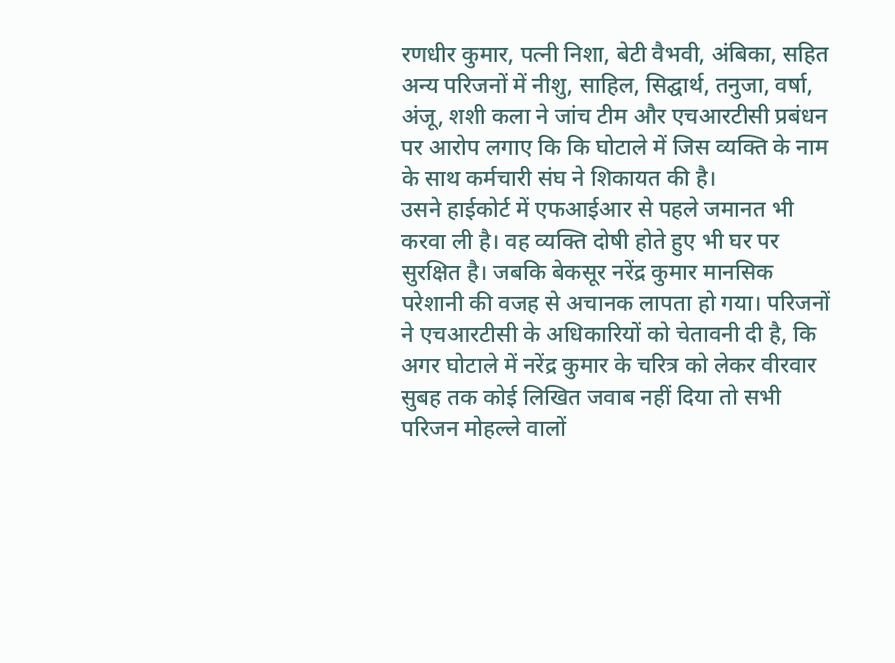रणधीर कुमार, पत्नी निशा, बेटी वैभवी, अंबिका, सहित अन्य परिजनों में नीशु, साहिल, सिद्घार्थ, तनुजा, वर्षा, अंजू, शशी कला ने जांच टीम और एचआरटीसी प्रबंधन पर आरोप लगाए कि कि घोटाले में जिस व्यक्ति के नाम के साथ कर्मचारी संघ ने शिकायत की है।
उसने हाईकोर्ट में एफआईआर से पहले जमानत भी करवा ली है। वह व्यक्ति दोषी होते हुए भी घर पर सुरक्षित है। जबकि बेकसूर नरेंद्र कुमार मानसिक परेशानी की वजह से अचानक लापता हो गया। परिजनों ने एचआरटीसी के अधिकारियों को चेतावनी दी है, कि अगर घोटाले में नरेंद्र कुमार के चरित्र को लेकर वीरवार सुबह तक कोई लिखित जवाब नहीं दिया तो सभी परिजन मोहल्ले वालों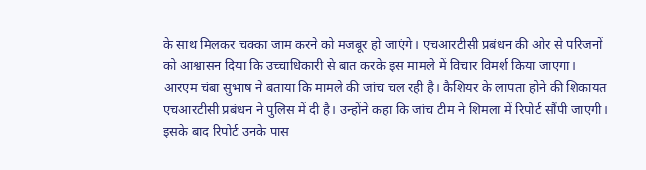के साथ मिलकर चक्का जाम करने को मजबूर हो जाएंगे। एचआरटीसी प्रबंधन की ओर से परिजनों को आश्वासन दिया कि उच्चाधिकारी से बात करके इस मामले में विचार विमर्श किया जाएगा।
आरएम चंबा सुभाष ने बताया कि मामले की जांच चल रही है। कैशियर के लापता होने की शिकायत एचआरटीसी प्रबंधन ने पुलिस में दी है। उन्होंने कहा कि जांच टीम ने शिमला में रिपोर्ट सौंपी जाएगी। इसके बाद रिपोर्ट उनके पास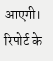आएगी। रिपोर्ट के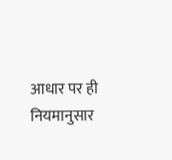आधार पर ही नियमानुसार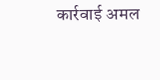कार्रवाई अमल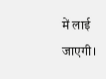में लाई जाएगी।